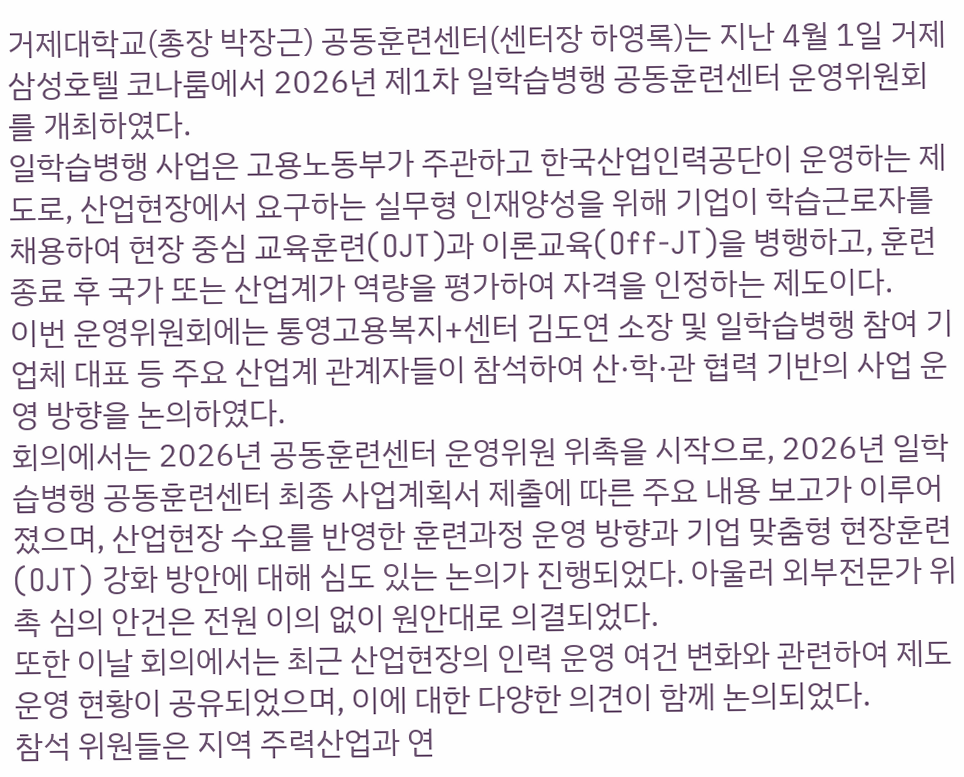거제대학교(총장 박장근) 공동훈련센터(센터장 하영록)는 지난 4월 1일 거제 삼성호텔 코나룸에서 2026년 제1차 일학습병행 공동훈련센터 운영위원회를 개최하였다.
일학습병행 사업은 고용노동부가 주관하고 한국산업인력공단이 운영하는 제도로, 산업현장에서 요구하는 실무형 인재양성을 위해 기업이 학습근로자를 채용하여 현장 중심 교육훈련(OJT)과 이론교육(Off-JT)을 병행하고, 훈련 종료 후 국가 또는 산업계가 역량을 평가하여 자격을 인정하는 제도이다.
이번 운영위원회에는 통영고용복지+센터 김도연 소장 및 일학습병행 참여 기업체 대표 등 주요 산업계 관계자들이 참석하여 산·학·관 협력 기반의 사업 운영 방향을 논의하였다.
회의에서는 2026년 공동훈련센터 운영위원 위촉을 시작으로, 2026년 일학습병행 공동훈련센터 최종 사업계획서 제출에 따른 주요 내용 보고가 이루어졌으며, 산업현장 수요를 반영한 훈련과정 운영 방향과 기업 맞춤형 현장훈련(OJT) 강화 방안에 대해 심도 있는 논의가 진행되었다. 아울러 외부전문가 위촉 심의 안건은 전원 이의 없이 원안대로 의결되었다.
또한 이날 회의에서는 최근 산업현장의 인력 운영 여건 변화와 관련하여 제도 운영 현황이 공유되었으며, 이에 대한 다양한 의견이 함께 논의되었다.
참석 위원들은 지역 주력산업과 연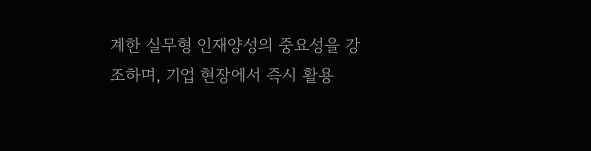계한 실무형 인재양성의 중요성을 강조하며, 기업 현장에서 즉시 활용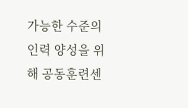가능한 수준의 인력 양성을 위해 공동훈련센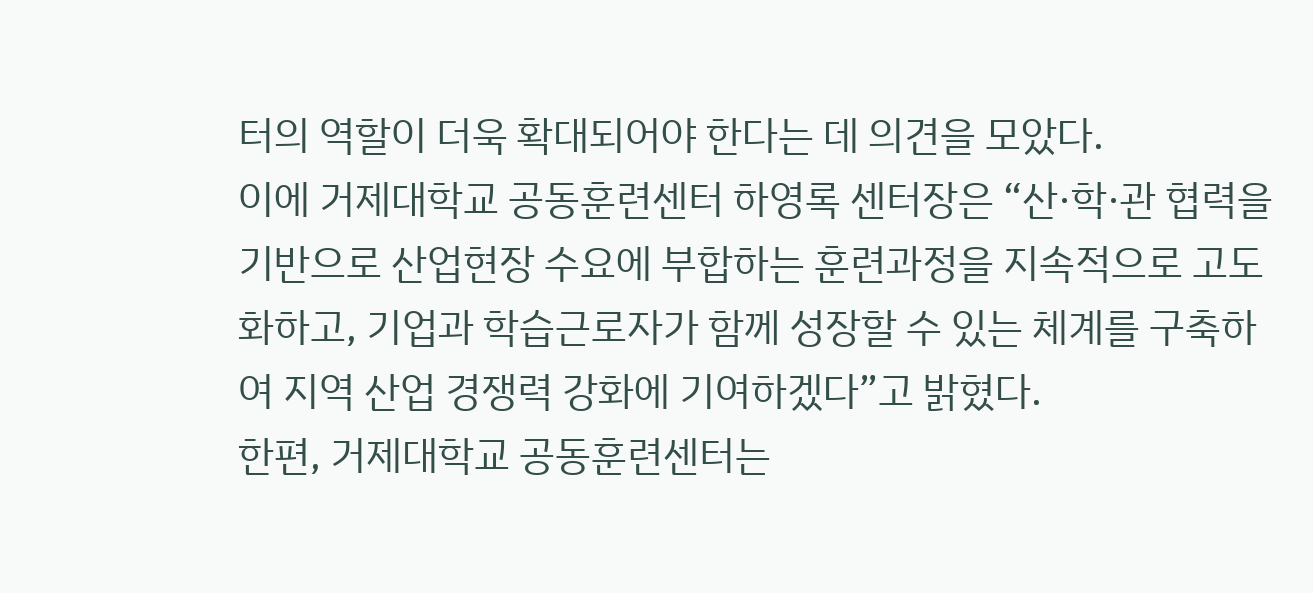터의 역할이 더욱 확대되어야 한다는 데 의견을 모았다.
이에 거제대학교 공동훈련센터 하영록 센터장은 “산·학·관 협력을 기반으로 산업현장 수요에 부합하는 훈련과정을 지속적으로 고도화하고, 기업과 학습근로자가 함께 성장할 수 있는 체계를 구축하여 지역 산업 경쟁력 강화에 기여하겠다”고 밝혔다.
한편, 거제대학교 공동훈련센터는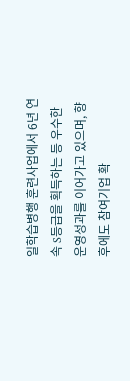일학습병행 훈련사업에서 6년 연속 S등급을 획득하는 등 우수한 운영성과를 이어가고 있으며, 향후에도 참여기업 확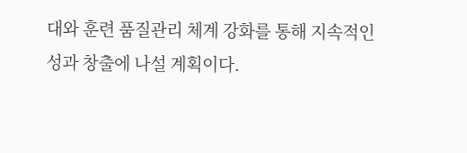대와 훈련 품질관리 체계 강화를 통해 지속적인 성과 창출에 나설 계획이다.